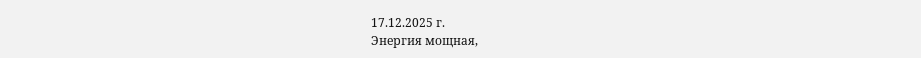17.12.2025 г.
Энергия мощная,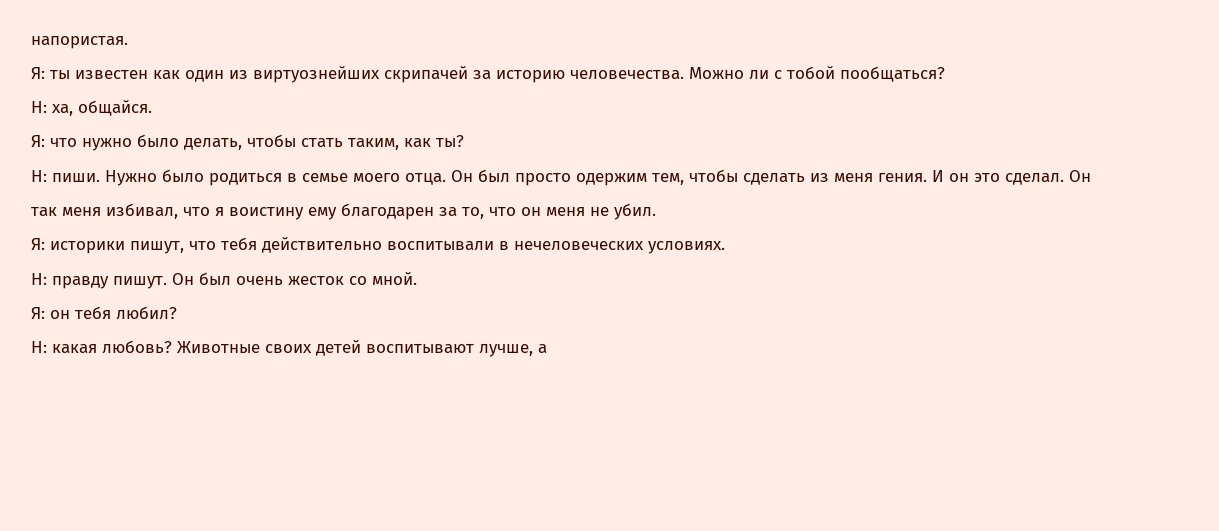напористая.
Я: ты известен как один из виртуознейших скрипачей за историю человечества. Можно ли с тобой пообщаться?
Н: ха, общайся.
Я: что нужно было делать, чтобы стать таким, как ты?
Н: пиши. Нужно было родиться в семье моего отца. Он был просто одержим тем, чтобы сделать из меня гения. И он это сделал. Он так меня избивал, что я воистину ему благодарен за то, что он меня не убил.
Я: историки пишут, что тебя действительно воспитывали в нечеловеческих условиях.
Н: правду пишут. Он был очень жесток со мной.
Я: он тебя любил?
Н: какая любовь? Животные своих детей воспитывают лучше, а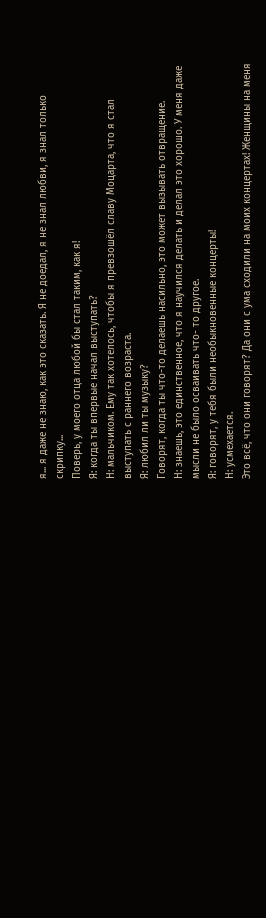я... я даже не знаю, как это сказать. Я не доедал, я не знал любви, я знал только скрипку...
Поверь, у моего отца любой бы стал таким, как я!
Я: когда ты впервые начал выступать?
Н: мальчиком. Ему так хотелось, чтобы я превзошёл славу Моцарта, что я стал выступать с раннего возраста.
Я: любил ли ты музыку?
Говорят, когда ты что-то делаешь насильно, это может вызывать отвращение.
Н: знаешь, это единственное, что я научился делать и делал это хорошо. У меня даже мысли не было осваивать что- то другое.
Я: говорят, у тебя были необыкновенные концерты!
Н: усмехается.
Это всё, что они говорят? Да они с ума сходили на моих концертах! Женщины на меня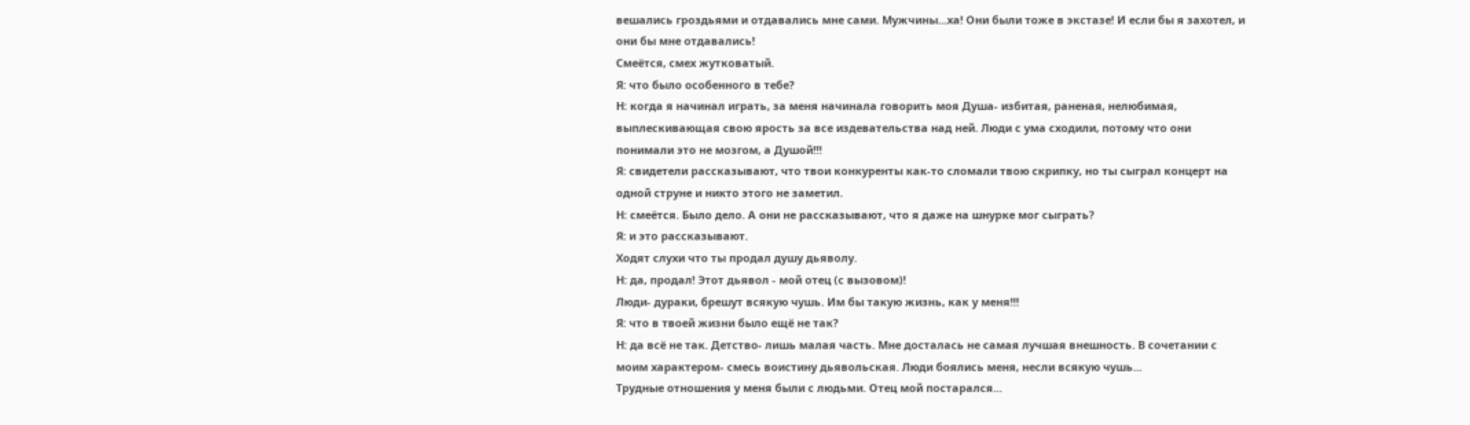вешались гроздьями и отдавались мне сами. Мужчины...ха! Они были тоже в экстазе! И если бы я захотел, и они бы мне отдавались!
Смеётся, смех жутковатый.
Я: что было особенного в тебе?
Н: когда я начинал играть, за меня начинала говорить моя Душа- избитая, раненая, нелюбимая, выплескивающая свою ярость за все издевательства над ней. Люди с ума сходили, потому что они понимали это не мозгом, а Душой!!!
Я: свидетели рассказывают, что твои конкуренты как-то сломали твою скрипку, но ты сыграл концерт на одной струне и никто этого не заметил.
Н: смеётся. Было дело. А они не рассказывают, что я даже на шнурке мог сыграть?
Я: и это рассказывают.
Ходят слухи что ты продал душу дьяволу.
Н: да, продал! Этот дьявол - мой отец (с вызовом)!
Люди- дураки, брешут всякую чушь. Им бы такую жизнь, как у меня!!!
Я: что в твоей жизни было ещё не так?
Н: да всё не так. Детство- лишь малая часть. Мне досталась не самая лучшая внешность. В сочетании с моим характером- смесь воистину дьявольская. Люди боялись меня, несли всякую чушь...
Трудные отношения у меня были с людьми. Отец мой постарался...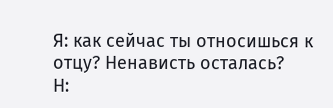Я: как сейчас ты относишься к отцу? Ненависть осталась?
Н: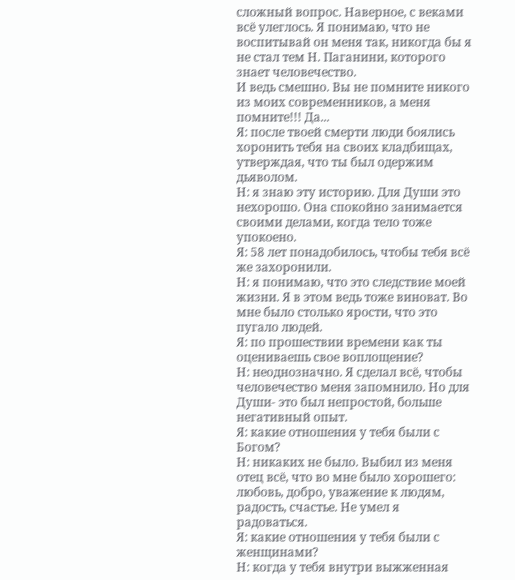сложный вопрос. Наверное, с веками всё улеглось. Я понимаю, что не воспитывай он меня так, никогда бы я не стал тем Н. Паганини, которого знает человечество.
И ведь смешно. Вы не помните никого из моих современников, а меня помните!!! Да...
Я: после твоей смерти люди боялись хоронить тебя на своих кладбищах, утверждая, что ты был одержим дьяволом.
Н: я знаю эту историю. Для Души это нехорошо. Она спокойно занимается своими делами, когда тело тоже упокоено.
Я: 58 лет понадобилось, чтобы тебя всё же захоронили.
Н: я понимаю, что это следствие моей жизни. Я в этом ведь тоже виноват. Во мне было столько ярости, что это пугало людей.
Я: по прошествии времени как ты оцениваешь свое воплощение?
Н: неоднозначно. Я сделал всё, чтобы человечество меня запомнило. Но для Души- это был непростой, больше негативный опыт.
Я: какие отношения у тебя были с Богом?
Н: никаких не было. Выбил из меня отец всё, что во мне было хорошего: любовь, добро, уважение к людям, радость, счастье. Не умел я радоваться.
Я: какие отношения у тебя были с женщинами?
Н: когда у тебя внутри выжженная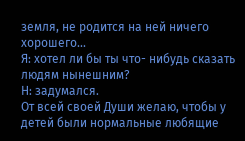земля, не родится на ней ничего хорошего...
Я: хотел ли бы ты что- нибудь сказать людям нынешним?
Н: задумался.
От всей своей Души желаю, чтобы у детей были нормальные любящие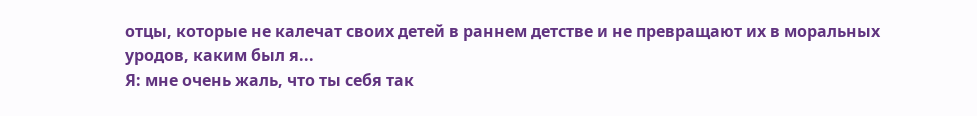отцы, которые не калечат своих детей в раннем детстве и не превращают их в моральных уродов, каким был я...
Я: мне очень жаль, что ты себя так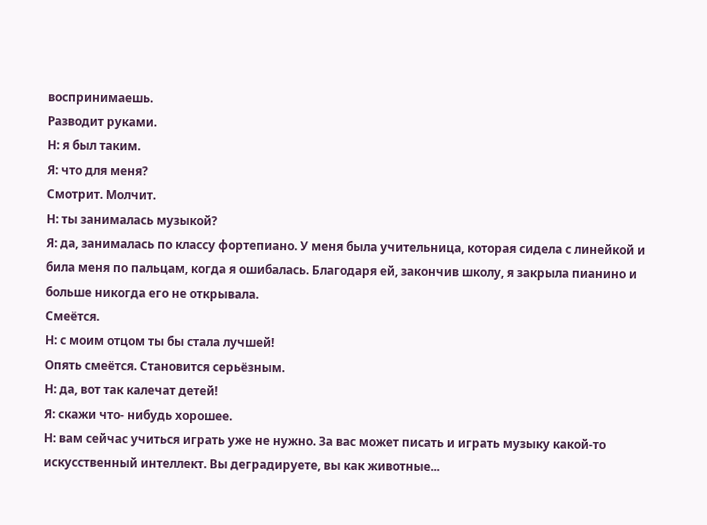воспринимаешь.
Разводит руками.
Н: я был таким.
Я: что для меня?
Смотрит. Молчит.
Н: ты занималась музыкой?
Я: да, занималась по классу фортепиано. У меня была учительница, которая сидела с линейкой и била меня по пальцам, когда я ошибалась. Благодаря ей, закончив школу, я закрыла пианино и больше никогда его не открывала.
Смеётся.
Н: с моим отцом ты бы стала лучшей!
Опять смеётся. Становится серьёзным.
Н: да, вот так калечат детей!
Я: скажи что- нибудь хорошее.
Н: вам сейчас учиться играть уже не нужно. За вас может писать и играть музыку какой-то искусственный интеллект. Вы деградируете, вы как животные...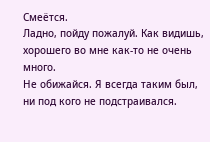Смеётся.
Ладно, пойду пожалуй. Как видишь, хорошего во мне как-то не очень много.
Не обижайся. Я всегда таким был, ни под кого не подстраивался.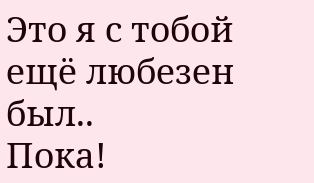Это я с тобой ещё любезен был..
Пока!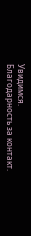Увидимся.
Благодарность за контакт.